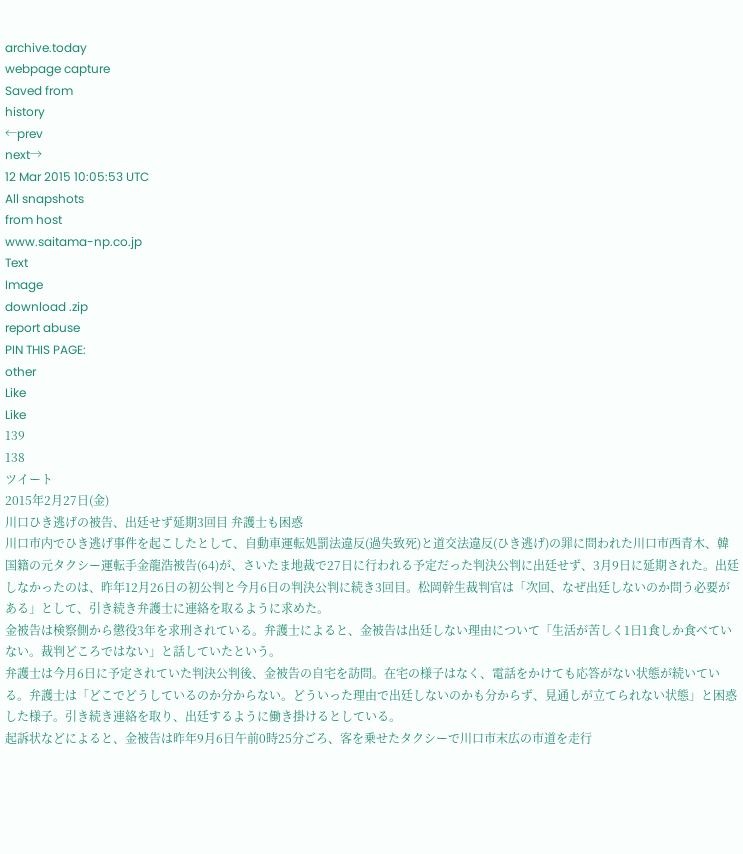archive.today
webpage capture
Saved from
history
←prev
next→
12 Mar 2015 10:05:53 UTC
All snapshots
from host
www.saitama-np.co.jp
Text
Image
download .zip
report abuse
PIN THIS PAGE:
other
Like
Like
139
138
ツイート
2015年2月27日(金)
川口ひき逃げの被告、出廷せず延期3回目 弁護士も困惑
川口市内でひき逃げ事件を起こしたとして、自動車運転処罰法違反(過失致死)と道交法違反(ひき逃げ)の罪に問われた川口市西青木、韓国籍の元タクシー運転手金龍浩被告(64)が、さいたま地裁で27日に行われる予定だった判決公判に出廷せず、3月9日に延期された。出廷しなかったのは、昨年12月26日の初公判と今月6日の判決公判に続き3回目。松岡幹生裁判官は「次回、なぜ出廷しないのか問う必要がある」として、引き続き弁護士に連絡を取るように求めた。
金被告は検察側から懲役3年を求刑されている。弁護士によると、金被告は出廷しない理由について「生活が苦しく1日1食しか食べていない。裁判どころではない」と話していたという。
弁護士は今月6日に予定されていた判決公判後、金被告の自宅を訪問。在宅の様子はなく、電話をかけても応答がない状態が続いている。弁護士は「どこでどうしているのか分からない。どういった理由で出廷しないのかも分からず、見通しが立てられない状態」と困惑した様子。引き続き連絡を取り、出廷するように働き掛けるとしている。
起訴状などによると、金被告は昨年9月6日午前0時25分ごろ、客を乗せたタクシーで川口市末広の市道を走行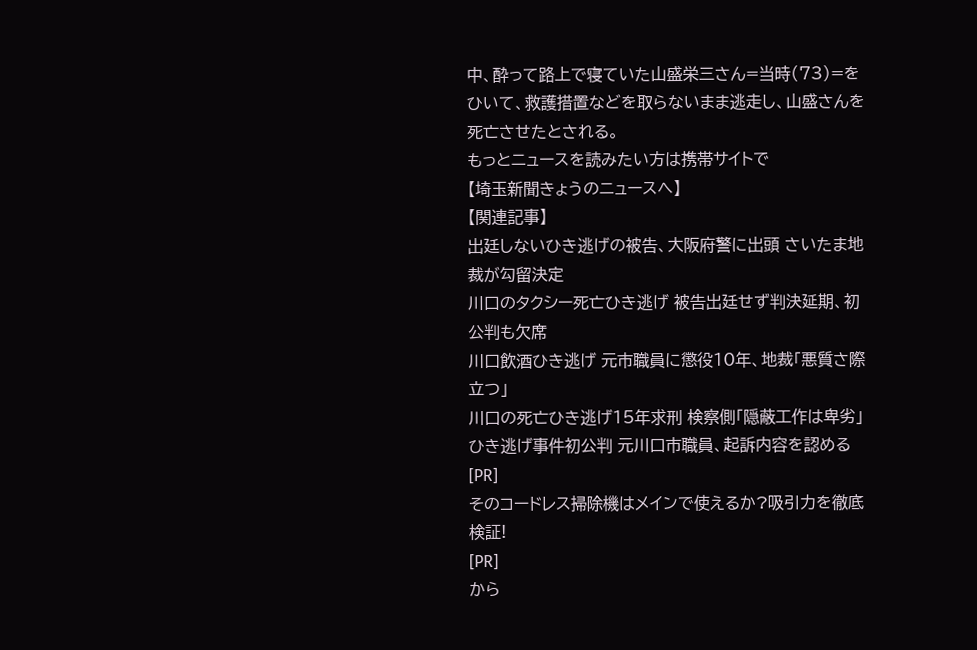中、酔って路上で寝ていた山盛栄三さん=当時(73)=をひいて、救護措置などを取らないまま逃走し、山盛さんを死亡させたとされる。
もっとニュースを読みたい方は携帯サイトで
【埼玉新聞きょうのニュースへ】
【関連記事】
出廷しないひき逃げの被告、大阪府警に出頭 さいたま地裁が勾留決定
川口のタクシー死亡ひき逃げ 被告出廷せず判決延期、初公判も欠席
川口飲酒ひき逃げ 元市職員に懲役10年、地裁「悪質さ際立つ」
川口の死亡ひき逃げ15年求刑 検察側「隠蔽工作は卑劣」
ひき逃げ事件初公判 元川口市職員、起訴内容を認める
[PR]
そのコードレス掃除機はメインで使えるか?吸引力を徹底検証!
[PR]
から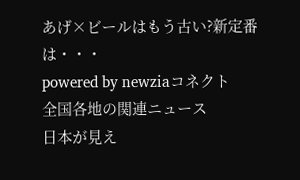あげ×ビールはもう古い?新定番は・・・
powered by newziaコネクト
全国各地の関連ニュース
日本が見え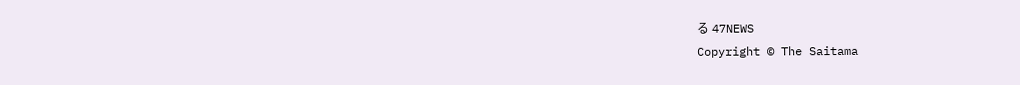る 47NEWS
Copyright © The Saitama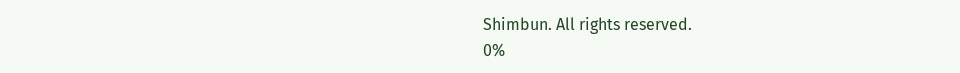Shimbun. All rights reserved.
0%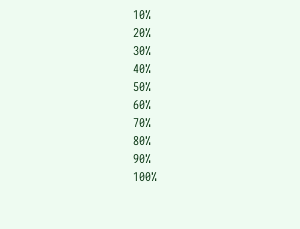10%
20%
30%
40%
50%
60%
70%
80%
90%
100%